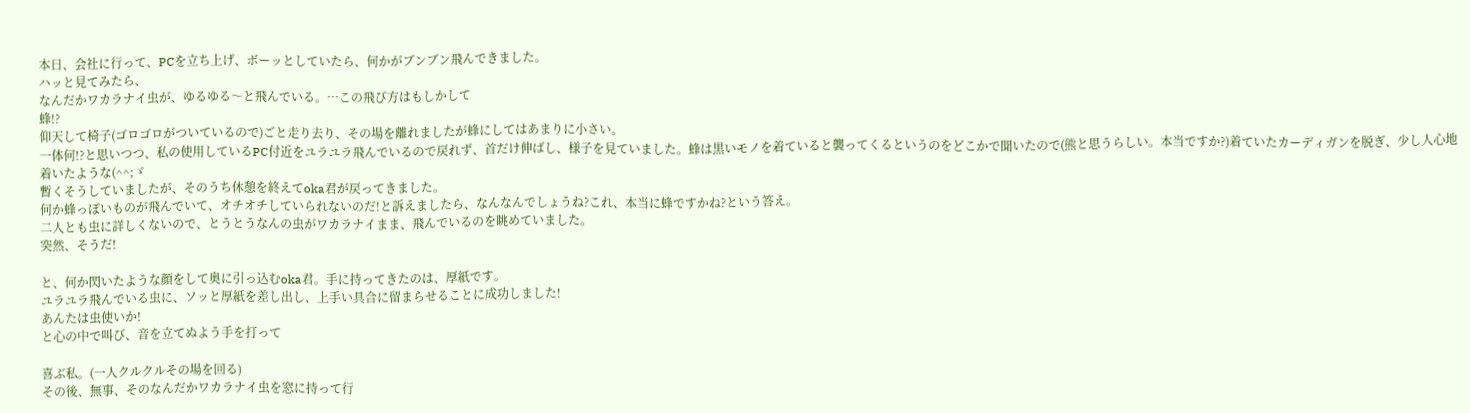本日、会社に行って、PCを立ち上げ、ボーッとしていたら、何かがブンブン飛んできました。
ハッと見てみたら、
なんだかワカラナイ虫が、ゆるゆる〜と飛んでいる。…この飛び方はもしかして
蜂!?
仰天して椅子(ゴロゴロがついているので)ごと走り去り、その場を離れましたが蜂にしてはあまりに小さい。
一体何!?と思いつつ、私の使用しているPC付近をユラユラ飛んでいるので戻れず、首だけ伸ばし、様子を見ていました。蜂は黒いモノを着ていると襲ってくるというのをどこかで聞いたので(熊と思うらしい。本当ですか?)着ていたカーディガンを脱ぎ、少し人心地着いたような(^^;ゞ
暫くそうしていましたが、そのうち休憩を終えてoka君が戻ってきました。
何か蜂っぽいものが飛んでいて、オチオチしていられないのだ!と訴えましたら、なんなんでしょうね?これ、本当に蜂ですかね?という答え。
二人とも虫に詳しくないので、とうとうなんの虫がワカラナイまま、飛んでいるのを眺めていました。
突然、そうだ!

と、何か閃いたような顔をして奥に引っ込むoka君。手に持ってきたのは、厚紙です。
ユラユラ飛んでいる虫に、ソッと厚紙を差し出し、上手い具合に留まらせることに成功しました!
あんたは虫使いか!
と心の中で叫び、音を立てぬよう手を打って

喜ぶ私。(一人クルクルその場を回る)
その後、無事、そのなんだかワカラナイ虫を窓に持って行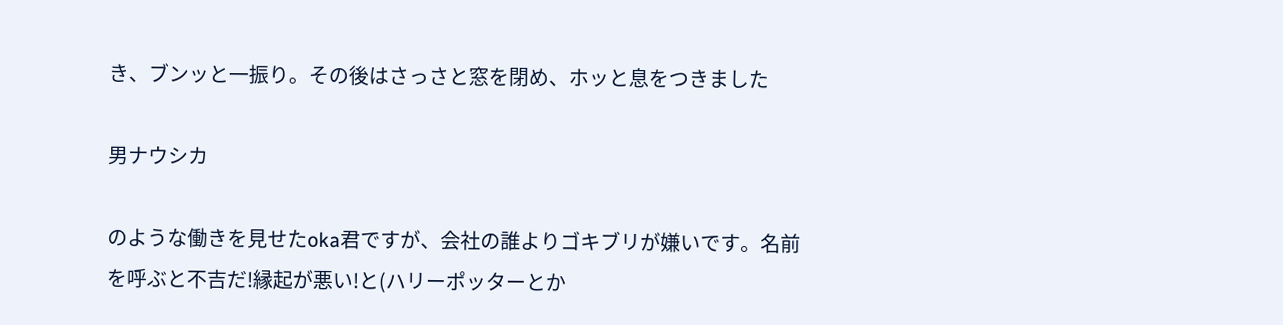き、ブンッと一振り。その後はさっさと窓を閉め、ホッと息をつきました

男ナウシカ

のような働きを見せたoka君ですが、会社の誰よりゴキブリが嫌いです。名前を呼ぶと不吉だ!縁起が悪い!と(ハリーポッターとか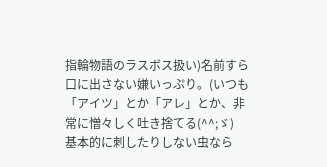指輪物語のラスボス扱い)名前すら口に出さない嫌いっぷり。(いつも「アイツ」とか「アレ」とか、非常に憎々しく吐き捨てる(^^;ゞ)
基本的に刺したりしない虫なら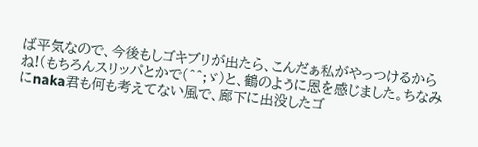ば平気なので、今後もしゴキブリが出たら、こんだぁ私がやっつけるからね!(もちろんスリッパとかで(^^;ゞ)と、鶴のように恩を感じました。ちなみにnaka君も何も考えてない風で、廊下に出没したゴ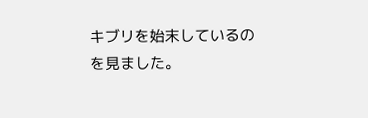キブリを始末しているのを見ました。